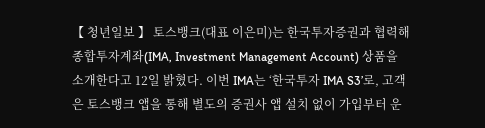【 청년일보 】 토스뱅크(대표 이은미)는 한국투자증권과 협력해 종합투자계좌(IMA, Investment Management Account) 상품을 소개한다고 12일 밝혔다. 이번 IMA는 ‘한국투자 IMA S3’로, 고객은 토스뱅크 앱을 통해 별도의 증권사 앱 설치 없이 가입부터 운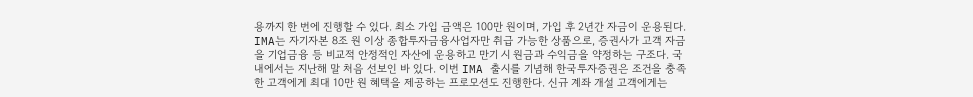용까지 한 번에 진행할 수 있다. 최소 가입 금액은 100만 원이며, 가입 후 2년간 자금이 운용된다. IMA는 자기자본 8조 원 이상 종합투자금융사업자만 취급 가능한 상품으로, 증권사가 고객 자금을 기업금융 등 비교적 안정적인 자산에 운용하고 만기 시 원금과 수익금을 약정하는 구조다. 국내에서는 지난해 말 처음 선보인 바 있다. 이번 IMA 출시를 기념해 한국투자증권은 조건을 충족한 고객에게 최대 10만 원 혜택을 제공하는 프로모션도 진행한다. 신규 계좌 개설 고객에게는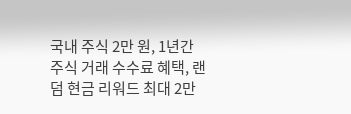국내 주식 2만 원, 1년간 주식 거래 수수료 혜택, 랜덤 현금 리워드 최대 2만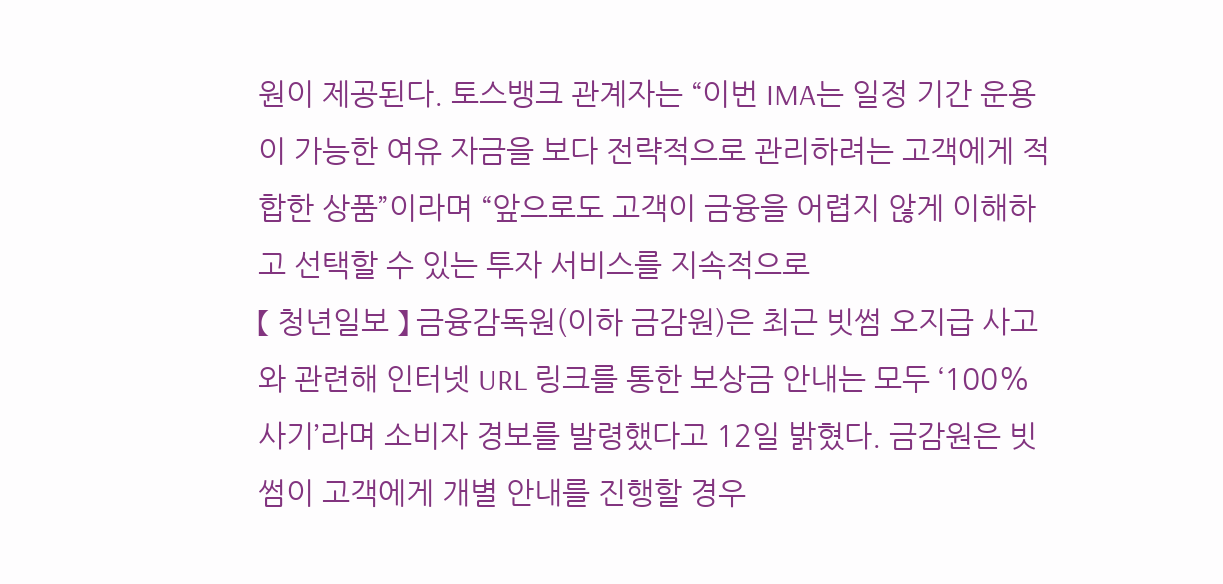원이 제공된다. 토스뱅크 관계자는 “이번 IMA는 일정 기간 운용이 가능한 여유 자금을 보다 전략적으로 관리하려는 고객에게 적합한 상품”이라며 “앞으로도 고객이 금융을 어렵지 않게 이해하고 선택할 수 있는 투자 서비스를 지속적으로
【 청년일보 】 금융감독원(이하 금감원)은 최근 빗썸 오지급 사고와 관련해 인터넷 URL 링크를 통한 보상금 안내는 모두 ‘100% 사기’라며 소비자 경보를 발령했다고 12일 밝혔다. 금감원은 빗썸이 고객에게 개별 안내를 진행할 경우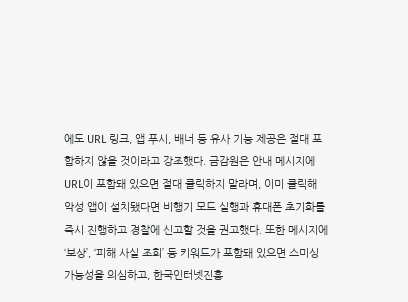에도 URL 링크, 앱 푸시, 배너 등 유사 기능 제공은 절대 포함하지 않을 것이라고 강조했다. 금감원은 안내 메시지에 URL이 포함돼 있으면 절대 클릭하지 말라며, 이미 클릭해 악성 앱이 설치됐다면 비행기 모드 실행과 휴대폰 초기화를 즉시 진행하고 경찰에 신고할 것을 권고했다. 또한 메시지에 ‘보상’, ‘피해 사실 조회’ 등 키워드가 포함돼 있으면 스미싱 가능성을 의심하고, 한국인터넷진흥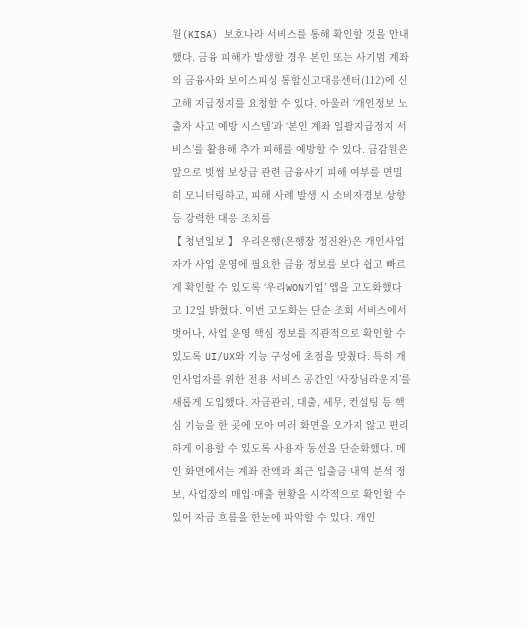원(KISA) 보호나라 서비스를 통해 확인할 것을 안내했다. 금융 피해가 발생할 경우 본인 또는 사기범 계좌의 금융사와 보이스피싱 통합신고대응센터(112)에 신고해 지급정지를 요청할 수 있다. 아울러 ‘개인정보 노출자 사고 예방 시스템’과 ‘본인 계좌 일괄지급정지 서비스’를 활용해 추가 피해를 예방할 수 있다. 금감원은 앞으로 빗썸 보상금 관련 금융사기 피해 여부를 면밀히 모니터링하고, 피해 사례 발생 시 소비자경보 상향 등 강력한 대응 조치를
【 청년일보 】 우리은행(은행장 정진완)은 개인사업자가 사업 운영에 필요한 금융 정보를 보다 쉽고 빠르게 확인할 수 있도록 ‘우리WON기업’ 앱을 고도화했다고 12일 밝혔다. 이번 고도화는 단순 조회 서비스에서 벗어나, 사업 운영 핵심 정보를 직관적으로 확인할 수 있도록 UI/UX와 기능 구성에 초점을 맞췄다. 특히 개인사업자를 위한 전용 서비스 공간인 ‘사장님라운지’를 새롭게 도입했다. 자금관리, 대출, 세무, 컨설팅 등 핵심 기능을 한 곳에 모아 여러 화면을 오가지 않고 편리하게 이용할 수 있도록 사용자 동선을 단순화했다. 메인 화면에서는 계좌 잔액과 최근 입출금 내역 분석 정보, 사업장의 매입·매출 현황을 시각적으로 확인할 수 있어 자금 흐름을 한눈에 파악할 수 있다. 개인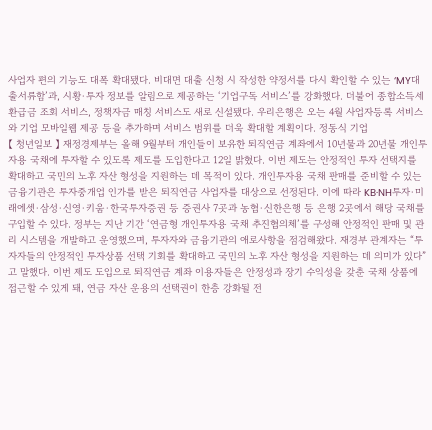사업자 편의 기능도 대폭 확대됐다. 비대면 대출 신청 시 작성한 약정서를 다시 확인할 수 있는 ‘MY대출서류함’과, 시황·투자 정보를 알림으로 제공하는 ‘기업구독 서비스’를 강화했다. 더불어 종합소득세 환급금 조회 서비스, 정책자금 매칭 서비스도 새로 신설됐다. 우리은행은 오는 4월 사업자등록 서비스와 기업 모바일웹 제공 등을 추가하며 서비스 범위를 더욱 확대할 계획이다. 정동식 기업
【 청년일보 】 재정경제부는 올해 9월부터 개인들이 보유한 퇴직연금 계좌에서 10년물과 20년물 개인투자용 국채에 투자할 수 있도록 제도를 도입한다고 12일 밝혔다. 이번 제도는 안정적인 투자 선택지를 확대하고 국민의 노후 자산 형성을 지원하는 데 목적이 있다. 개인투자용 국채 판매를 준비할 수 있는 금융기관은 투자중개업 인가를 받은 퇴직연금 사업자를 대상으로 선정된다. 이에 따라 KB·NH투자·미래에셋·삼성·신영·키움·한국투자증권 등 증권사 7곳과 농협·신한은행 등 은행 2곳에서 해당 국채를 구입할 수 있다. 정부는 지난 기간 ‘연금형 개인투자용 국채 추진협의체’를 구성해 안정적인 판매 및 관리 시스템을 개발하고 운영했으며, 투자자와 금융기관의 애로사항을 점검해왔다. 재경부 관계자는 “투자자들의 안정적인 투자상품 선택 기회를 확대하고 국민의 노후 자산 형성을 지원하는 데 의미가 있다”고 말했다. 이번 제도 도입으로 퇴직연금 계좌 이용자들은 안정성과 장기 수익성을 갖춘 국채 상품에 접근할 수 있게 돼, 연금 자산 운용의 선택권이 한층 강화될 전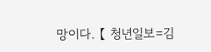망이다. 【 청년일보=김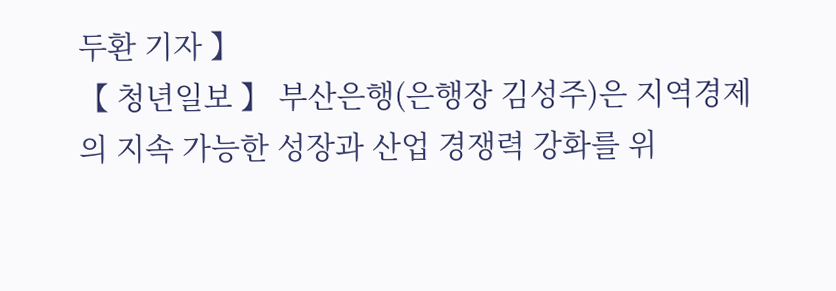두환 기자 】
【 청년일보 】 부산은행(은행장 김성주)은 지역경제의 지속 가능한 성장과 산업 경쟁력 강화를 위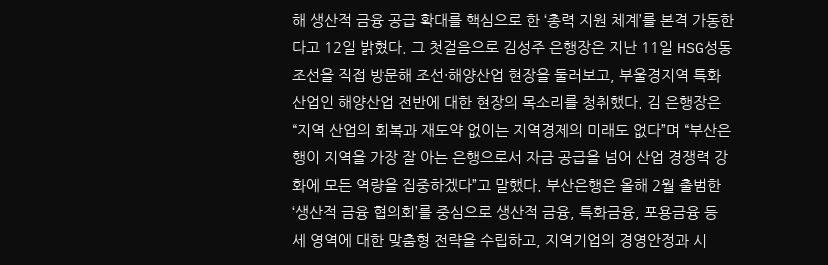해 생산적 금융 공급 확대를 핵심으로 한 ‘총력 지원 체계’를 본격 가동한다고 12일 밝혔다. 그 첫걸음으로 김성주 은행장은 지난 11일 HSG성동조선을 직접 방문해 조선·해양산업 현장을 둘러보고, 부울경지역 특화산업인 해양산업 전반에 대한 현장의 목소리를 청취했다. 김 은행장은 “지역 산업의 회복과 재도약 없이는 지역경제의 미래도 없다”며 “부산은행이 지역을 가장 잘 아는 은행으로서 자금 공급을 넘어 산업 경쟁력 강화에 모든 역량을 집중하겠다”고 말했다. 부산은행은 올해 2월 출범한 ‘생산적 금융 협의회’를 중심으로 생산적 금융, 특화금융, 포용금융 등 세 영역에 대한 맞춤형 전략을 수립하고, 지역기업의 경영안정과 시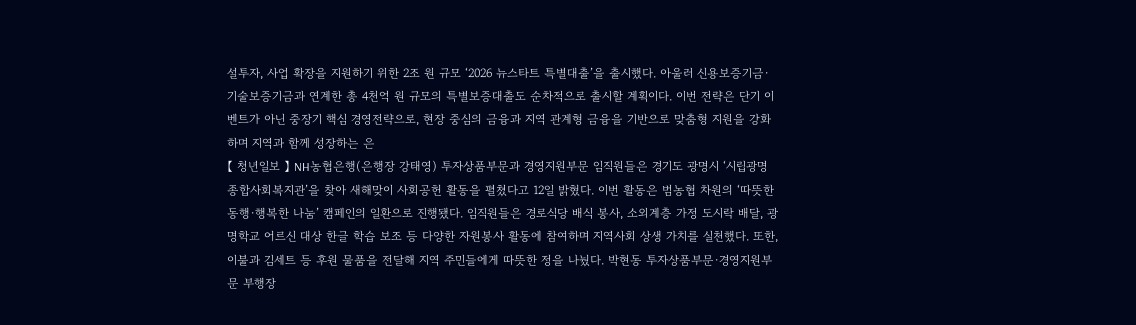설투자, 사업 확장을 지원하기 위한 2조 원 규모 ‘2026 뉴스타트 특별대출’을 출시했다. 아울러 신용보증기금·기술보증기금과 연계한 총 4천억 원 규모의 특별보증대출도 순차적으로 출시할 계획이다. 이번 전략은 단기 이벤트가 아닌 중장기 핵심 경영전략으로, 현장 중심의 금융과 지역 관계형 금융을 기반으로 맞춤형 지원을 강화하며 지역과 함께 성장하는 은
【 청년일보 】 NH농협은행(은행장 강태영) 투자상품부문과 경영지원부문 임직원들은 경기도 광명시 ‘시립광명종합사회복지관’을 찾아 새해맞이 사회공헌 활동을 펼쳤다고 12일 밝혔다. 이번 활동은 범농협 차원의 ‘따뜻한 동행·행복한 나눔’ 캠페인의 일환으로 진행됐다. 임직원들은 경로식당 배식 봉사, 소외계층 가정 도시락 배달, 광명학교 어르신 대상 한글 학습 보조 등 다양한 자원봉사 활동에 참여하며 지역사회 상생 가치를 실천했다. 또한, 이불과 김세트 등 후원 물품을 전달해 지역 주민들에게 따뜻한 정을 나눴다. 박현동 투자상품부문·경영지원부문 부행장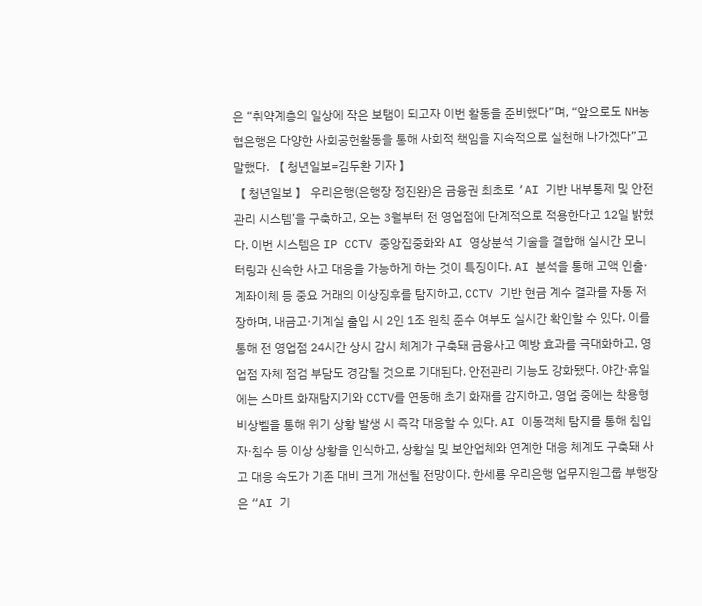은 “취약계층의 일상에 작은 보탬이 되고자 이번 활동을 준비했다”며, “앞으로도 NH농협은행은 다양한 사회공헌활동을 통해 사회적 책임을 지속적으로 실천해 나가겠다”고 말했다. 【 청년일보=김두환 기자 】
【 청년일보 】 우리은행(은행장 정진완)은 금융권 최초로 ‘AI 기반 내부통제 및 안전관리 시스템’을 구축하고, 오는 3월부터 전 영업점에 단계적으로 적용한다고 12일 밝혔다. 이번 시스템은 IP CCTV 중앙집중화와 AI 영상분석 기술을 결합해 실시간 모니터링과 신속한 사고 대응을 가능하게 하는 것이 특징이다. AI 분석을 통해 고액 인출·계좌이체 등 중요 거래의 이상징후를 탐지하고, CCTV 기반 현금 계수 결과를 자동 저장하며, 내금고·기계실 출입 시 2인 1조 원칙 준수 여부도 실시간 확인할 수 있다. 이를 통해 전 영업점 24시간 상시 감시 체계가 구축돼 금융사고 예방 효과를 극대화하고, 영업점 자체 점검 부담도 경감될 것으로 기대된다. 안전관리 기능도 강화됐다. 야간·휴일에는 스마트 화재탐지기와 CCTV를 연동해 초기 화재를 감지하고, 영업 중에는 착용형 비상벨을 통해 위기 상황 발생 시 즉각 대응할 수 있다. AI 이동객체 탐지를 통해 침입자·침수 등 이상 상황을 인식하고, 상황실 및 보안업체와 연계한 대응 체계도 구축돼 사고 대응 속도가 기존 대비 크게 개선될 전망이다. 한세룡 우리은행 업무지원그룹 부행장은 “AI 기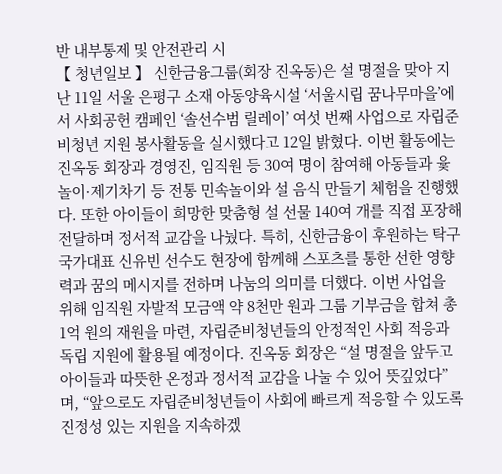반 내부통제 및 안전관리 시
【 청년일보 】 신한금융그룹(회장 진옥동)은 설 명절을 맞아 지난 11일 서울 은평구 소재 아동양육시설 ‘서울시립 꿈나무마을’에서 사회공헌 캠페인 ‘솔선수범 릴레이’ 여섯 번째 사업으로 자립준비청년 지원 봉사활동을 실시했다고 12일 밝혔다. 이번 활동에는 진옥동 회장과 경영진, 임직원 등 30여 명이 참여해 아동들과 윷놀이·제기차기 등 전통 민속놀이와 설 음식 만들기 체험을 진행했다. 또한 아이들이 희망한 맞춤형 설 선물 140여 개를 직접 포장해 전달하며 정서적 교감을 나눴다. 특히, 신한금융이 후원하는 탁구 국가대표 신유빈 선수도 현장에 함께해 스포츠를 통한 선한 영향력과 꿈의 메시지를 전하며 나눔의 의미를 더했다. 이번 사업을 위해 임직원 자발적 모금액 약 8천만 원과 그룹 기부금을 합쳐 총 1억 원의 재원을 마련, 자립준비청년들의 안정적인 사회 적응과 독립 지원에 활용될 예정이다. 진옥동 회장은 “설 명절을 앞두고 아이들과 따뜻한 온정과 정서적 교감을 나눌 수 있어 뜻깊었다”며, “앞으로도 자립준비청년들이 사회에 빠르게 적응할 수 있도록 진정성 있는 지원을 지속하겠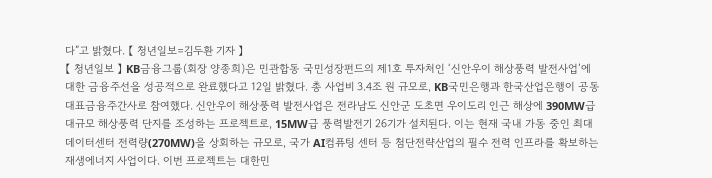다”고 밝혔다. 【 청년일보=김두환 기자 】
【 청년일보 】 KB금융그룹(회장 양종희)은 민관합동 국민성장펀드의 제1호 투자처인 ‘신안우이 해상풍력 발전사업’에 대한 금융주선을 성공적으로 완료했다고 12일 밝혔다. 총 사업비 3.4조 원 규모로, KB국민은행과 한국산업은행이 공동 대표금융주간사로 참여했다. 신안우이 해상풍력 발전사업은 전라남도 신안군 도초면 우이도리 인근 해상에 390MW급 대규모 해상풍력 단지를 조성하는 프로젝트로, 15MW급 풍력발전기 26기가 설치된다. 이는 현재 국내 가동 중인 최대 데이터센터 전력량(270MW)을 상회하는 규모로, 국가 AI컴퓨팅 센터 등 첨단전략산업의 필수 전력 인프라를 확보하는 재생에너지 사업이다. 이번 프로젝트는 대한민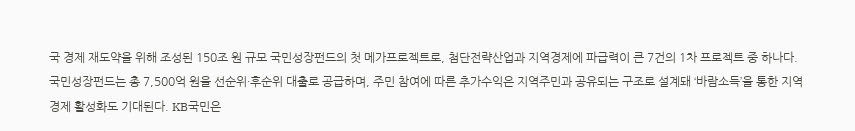국 경제 재도약을 위해 조성된 150조 원 규모 국민성장펀드의 첫 메가프로젝트로, 첨단전략산업과 지역경제에 파급력이 큰 7건의 1차 프로젝트 중 하나다. 국민성장펀드는 총 7,500억 원을 선순위·후순위 대출로 공급하며, 주민 참여에 따른 추가수익은 지역주민과 공유되는 구조로 설계돼 ‘바람소득’을 통한 지역 경제 활성화도 기대된다. KB국민은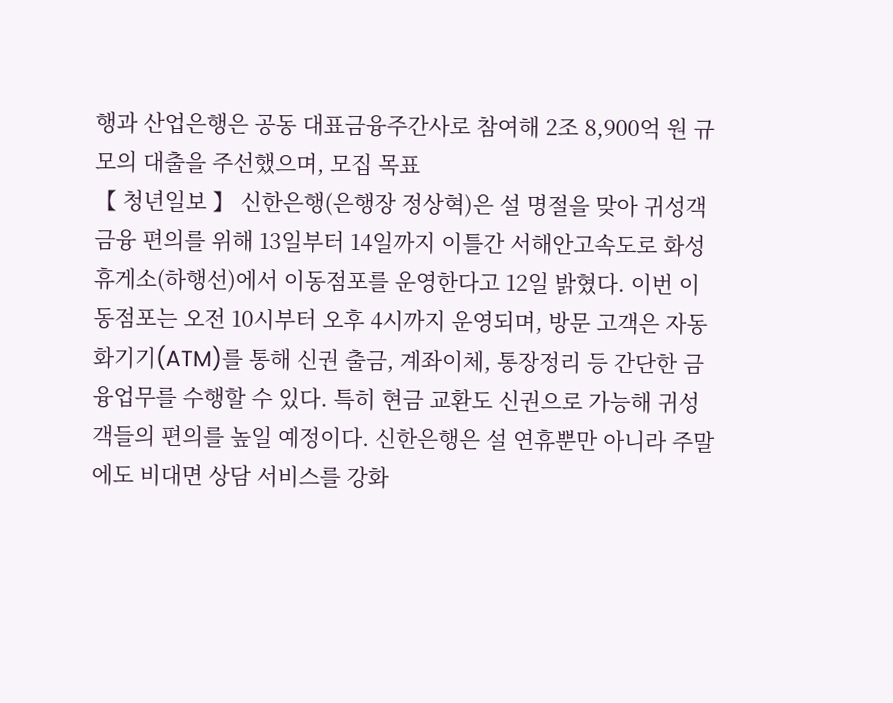행과 산업은행은 공동 대표금융주간사로 참여해 2조 8,900억 원 규모의 대출을 주선했으며, 모집 목표
【 청년일보 】 신한은행(은행장 정상혁)은 설 명절을 맞아 귀성객 금융 편의를 위해 13일부터 14일까지 이틀간 서해안고속도로 화성휴게소(하행선)에서 이동점포를 운영한다고 12일 밝혔다. 이번 이동점포는 오전 10시부터 오후 4시까지 운영되며, 방문 고객은 자동화기기(ATM)를 통해 신권 출금, 계좌이체, 통장정리 등 간단한 금융업무를 수행할 수 있다. 특히 현금 교환도 신권으로 가능해 귀성객들의 편의를 높일 예정이다. 신한은행은 설 연휴뿐만 아니라 주말에도 비대면 상담 서비스를 강화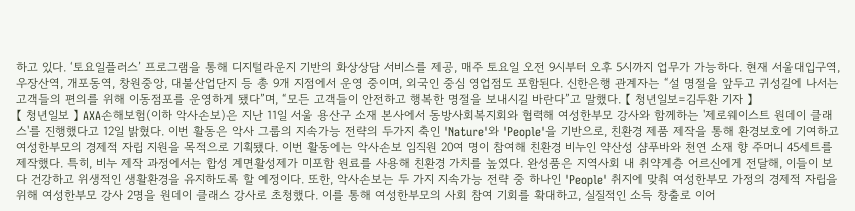하고 있다. ‘토요일플러스’ 프로그램을 통해 디지털라운지 기반의 화상상담 서비스를 제공, 매주 토요일 오전 9시부터 오후 5시까지 업무가 가능하다. 현재 서울대입구역, 우장산역, 개포동역, 창원중앙, 대불산업단지 등 총 9개 지점에서 운영 중이며, 외국인 중심 영업점도 포함된다. 신한은행 관계자는 “설 명절을 앞두고 귀성길에 나서는 고객들의 편의를 위해 이동점포를 운영하게 됐다”며, “모든 고객들이 안전하고 행복한 명절을 보내시길 바란다”고 말했다. 【 청년일보=김두환 기자 】
【 청년일보 】 AXA손해보험(이하 악사손보)은 지난 11일 서울 용산구 소재 본사에서 동방사회복지회와 협력해 여성한부모 강사와 함께하는 '제로웨이스트 원데이 클래스'를 진행했다고 12일 밝혔다. 이번 활동은 악사 그룹의 지속가능 전략의 두가지 축인 'Nature'와 'People'을 기반으로, 친환경 제품 제작을 통해 환경보호에 기여하고 여성한부모의 경제적 자립 지원을 목적으로 기획됐다. 이번 활동에는 악사손보 임직원 20여 명이 참여해 친환경 비누인 약산성 샴푸바와 천연 소재 향 주머니 45세트를 제작했다. 특히, 비누 제작 과정에서는 합성 계면활성제가 미포함 원료를 사용해 친환경 가치를 높였다. 완성품은 지역사회 내 취약계층 어르신에게 전달해, 이들이 보다 건강하고 위생적인 생활환경을 유지하도록 할 예정이다. 또한, 악사손보는 두 가지 지속가능 전략 중 하나인 'People' 취지에 맞춰 여성한부모 가정의 경제적 자립을 위해 여성한부모 강사 2명을 원데이 클래스 강사로 초청했다. 이를 통해 여성한부모의 사회 참여 기회를 확대하고, 실질적인 소득 창출로 이어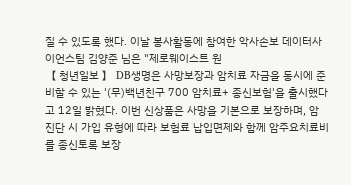질 수 있도록 했다. 이날 봉사활동에 참여한 악사손보 데이터사이언스팀 김양준 님은 "제로웨이스트 원
【 청년일보 】 DB생명은 사망보장과 암치료 자금을 동시에 준비할 수 있는 '(무)백년친구 700 암치료+ 종신보험'을 출시했다고 12일 밝혔다. 이번 신상품은 사망을 기본으로 보장하며, 암 진단 시 가입 유형에 따라 보험료 납입면제와 함께 암주요치료비를 종신토록 보장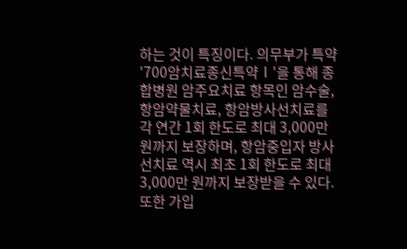하는 것이 특징이다. 의무부가 특약 '700암치료종신특약Ⅰ'을 통해 종합병원 암주요치료 항목인 암수술, 항암약물치료, 항암방사선치료를 각 연간 1회 한도로 최대 3,000만 원까지 보장하며, 항암중입자 방사선치료 역시 최초 1회 한도로 최대 3,000만 원까지 보장받을 수 있다. 또한 가입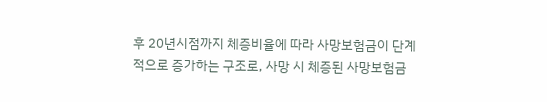후 20년시점까지 체증비율에 따라 사망보험금이 단계적으로 증가하는 구조로, 사망 시 체증된 사망보험금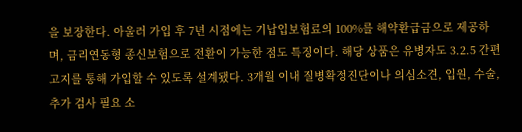을 보장한다. 아울러 가입 후 7년 시점에는 기납입보험료의 100%를 해약환급금으로 제공하며, 금리연동형 종신보험으로 전환이 가능한 점도 특징이다. 해당 상품은 유병자도 3.2.5 간편고지를 통해 가입할 수 있도록 설계됐다. 3개월 이내 질병확정진단이나 의심소견, 입원, 수술, 추가 검사 필요 소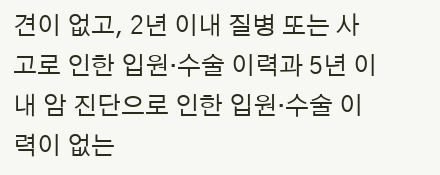견이 없고, 2년 이내 질병 또는 사고로 인한 입원·수술 이력과 5년 이내 암 진단으로 인한 입원·수술 이력이 없는